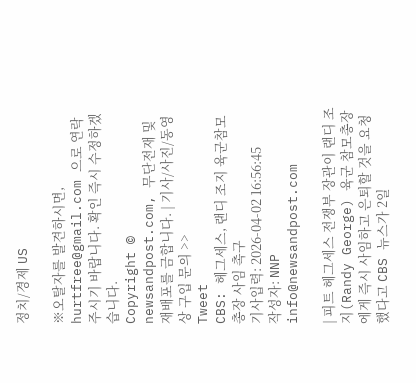정치/경제 US

※오탈자를 발견하시면, hurtfree@gmail.com 으로 연락주시기 바랍니다. 확인 즉시 수정하겠습니다.
Copyright © newsandpost.com, 무단전재 및 재배포를 금합니다. | 기사/사진/동영상 구입 문의 >>
Tweet
CBS: 헤그세스, 랜디 조지 육군참모총장 사임 촉구
기사입력: 2026-04-02 16:56:45
작성자: NNP info@newsandpost.com

| 피트 헤그세스 전쟁부 장관이 랜디 조지(Randy George) 육군 참모총장에게 즉시 사임하고 은퇴할 것을 요청했다고 CBS 뉴스가 2일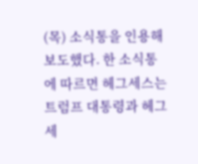(목) 소식통을 인용해 보도했다. 한 소식통에 따르면 헤그세스는 트럼프 대통령과 헤그세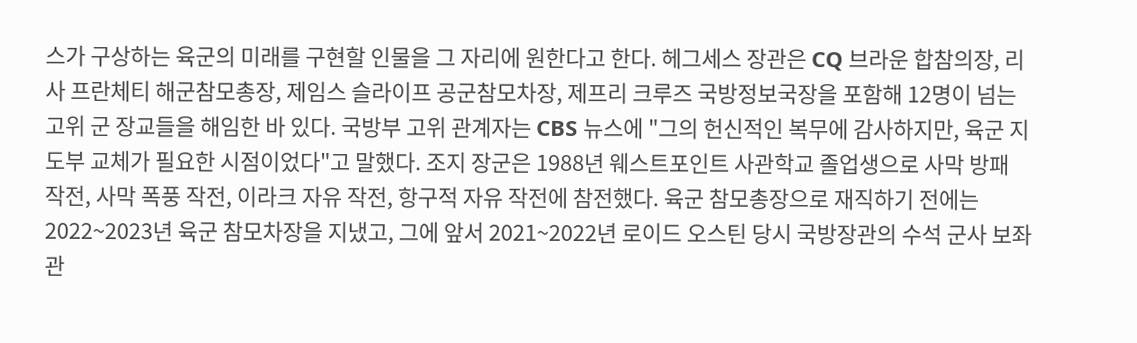스가 구상하는 육군의 미래를 구현할 인물을 그 자리에 원한다고 한다. 헤그세스 장관은 CQ 브라운 합참의장, 리사 프란체티 해군참모총장, 제임스 슬라이프 공군참모차장, 제프리 크루즈 국방정보국장을 포함해 12명이 넘는 고위 군 장교들을 해임한 바 있다. 국방부 고위 관계자는 CBS 뉴스에 "그의 헌신적인 복무에 감사하지만, 육군 지도부 교체가 필요한 시점이었다"고 말했다. 조지 장군은 1988년 웨스트포인트 사관학교 졸업생으로 사막 방패 작전, 사막 폭풍 작전, 이라크 자유 작전, 항구적 자유 작전에 참전했다. 육군 참모총장으로 재직하기 전에는 2022~2023년 육군 참모차장을 지냈고, 그에 앞서 2021~2022년 로이드 오스틴 당시 국방장관의 수석 군사 보좌관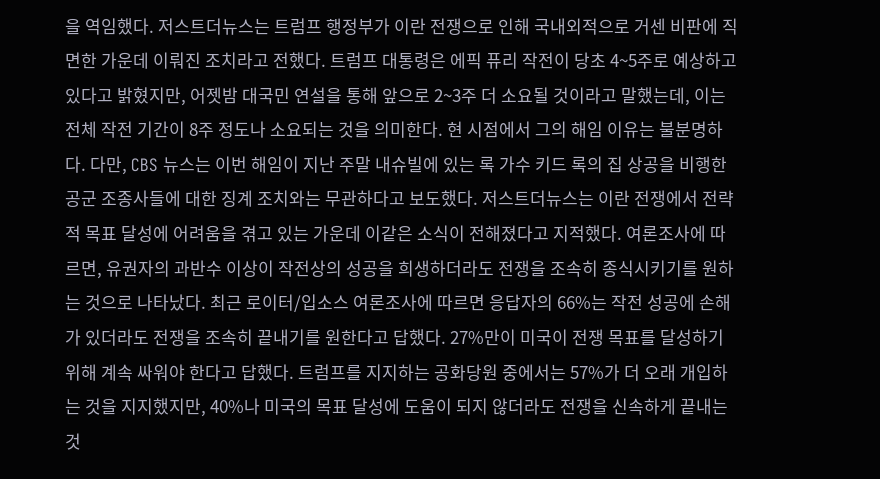을 역임했다. 저스트더뉴스는 트럼프 행정부가 이란 전쟁으로 인해 국내외적으로 거센 비판에 직면한 가운데 이뤄진 조치라고 전했다. 트럼프 대통령은 에픽 퓨리 작전이 당초 4~5주로 예상하고 있다고 밝혔지만, 어젯밤 대국민 연설을 통해 앞으로 2~3주 더 소요될 것이라고 말했는데, 이는 전체 작전 기간이 8주 정도나 소요되는 것을 의미한다. 현 시점에서 그의 해임 이유는 불분명하다. 다만, CBS 뉴스는 이번 해임이 지난 주말 내슈빌에 있는 록 가수 키드 록의 집 상공을 비행한 공군 조종사들에 대한 징계 조치와는 무관하다고 보도했다. 저스트더뉴스는 이란 전쟁에서 전략적 목표 달성에 어려움을 겪고 있는 가운데 이같은 소식이 전해졌다고 지적했다. 여론조사에 따르면, 유권자의 과반수 이상이 작전상의 성공을 희생하더라도 전쟁을 조속히 종식시키기를 원하는 것으로 나타났다. 최근 로이터/입소스 여론조사에 따르면 응답자의 66%는 작전 성공에 손해가 있더라도 전쟁을 조속히 끝내기를 원한다고 답했다. 27%만이 미국이 전쟁 목표를 달성하기 위해 계속 싸워야 한다고 답했다. 트럼프를 지지하는 공화당원 중에서는 57%가 더 오래 개입하는 것을 지지했지만, 40%나 미국의 목표 달성에 도움이 되지 않더라도 전쟁을 신속하게 끝내는 것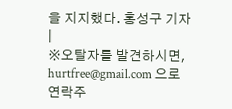을 지지했다. 홍성구 기자 |
※오탈자를 발견하시면, hurtfree@gmail.com 으로 연락주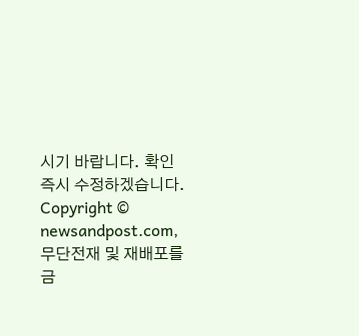시기 바랍니다. 확인 즉시 수정하겠습니다.
Copyright © newsandpost.com, 무단전재 및 재배포를 금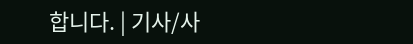합니다. | 기사/사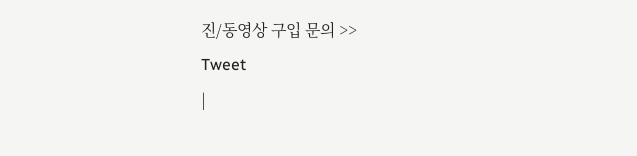진/동영상 구입 문의 >>
Tweet
|